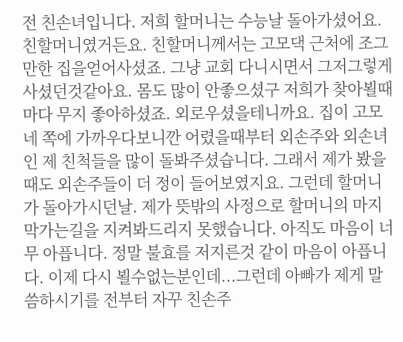전 친손녀입니다. 저희 할머니는 수능날 돌아가셨어요. 친할머니였거든요. 친할머니께서는 고모댁 근처에 조그만한 집을얻어사셨죠. 그냥 교회 다니시면서 그저그렇게 사셨던것같아요. 몸도 많이 안좋으셨구 저희가 찾아뵐때마다 무지 좋아하셨죠. 외로우셨을테니까요. 집이 고모네 쪽에 가까우다보니깐 어렸을때부터 외손주와 외손녀인 제 친척들을 많이 돌봐주셨습니다. 그래서 제가 봤을때도 외손주들이 더 정이 들어보였지요. 그런데 할머니가 돌아가시던날. 제가 뜻밖의 사정으로 할머니의 마지막가는길을 지켜봐드리지 못했습니다. 아직도 마음이 너무 아픕니다. 정말 불효를 저지른것 같이 마음이 아픕니다. 이제 다시 뵐수없는분인데...그런데 아빠가 제게 말씀하시기를 전부터 자꾸 친손주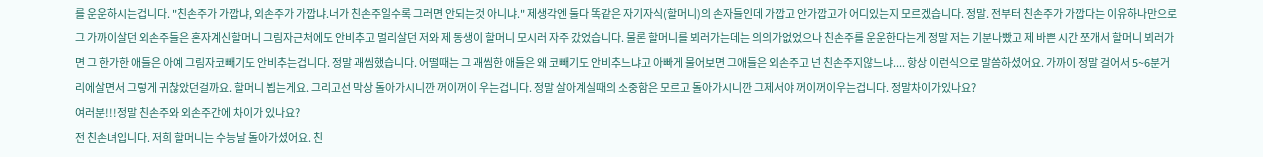를 운운하시는겁니다. "친손주가 가깝냐, 외손주가 가깝냐.너가 친손주일수록 그러면 안되는것 아니냐." 제생각엔 둘다 똑같은 자기자식(할머니)의 손자들인데 가깝고 안가깝고가 어디있는지 모르겠습니다. 정말. 전부터 친손주가 가깝다는 이유하나만으로 그 가까이살던 외손주들은 혼자계신할머니 그림자근처에도 안비추고 멀리살던 저와 제 동생이 할머니 모시러 자주 갔었습니다. 물론 할머니를 뵈러가는데는 의의가없었으나 친손주를 운운한다는게 정말 저는 기분나빴고 제 바쁜 시간 쪼개서 할머니 뵈러가면 그 한가한 애들은 아예 그림자코빼기도 안비추는겁니다. 정말 괘씸했습니다. 어떨때는 그 괘씸한 애들은 왜 코빼기도 안비추느냐고 아빠게 물어보면 그애들은 외손주고 넌 친손주지않느냐.... 항상 이런식으로 말씀하셨어요. 가까이 정말 걸어서 5~6분거리에살면서 그렇게 귀찮았던걸까요. 할머니 뵙는게요. 그리고선 막상 돌아가시니깐 꺼이꺼이 우는겁니다. 정말 살아계실때의 소중함은 모르고 돌아가시니깐 그제서야 꺼이꺼이우는겁니다. 정말차이가있나요?
여러분!!!정말 친손주와 외손주간에 차이가 있나요?
전 친손녀입니다. 저희 할머니는 수능날 돌아가셨어요. 친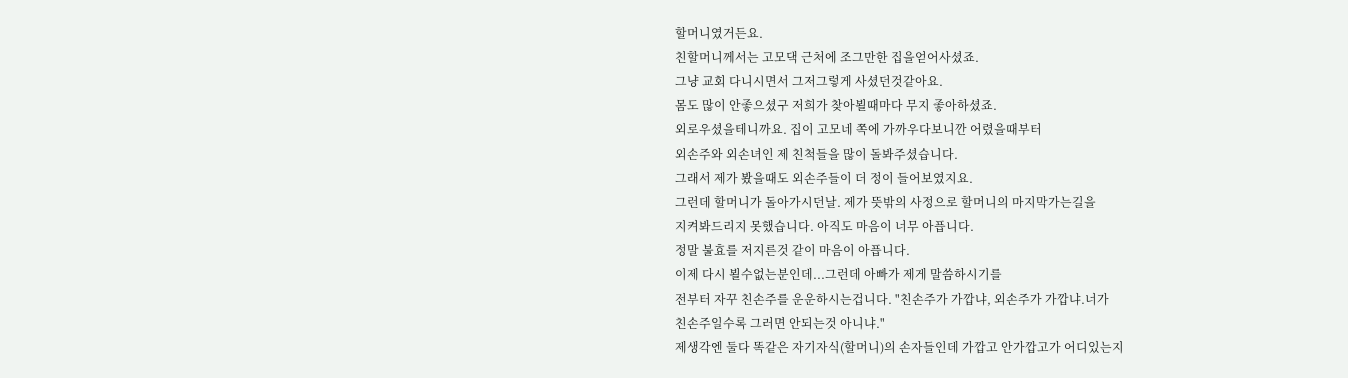할머니였거든요.
친할머니께서는 고모댁 근처에 조그만한 집을얻어사셨죠.
그냥 교회 다니시면서 그저그렇게 사셨던것같아요.
몸도 많이 안좋으셨구 저희가 찾아뵐때마다 무지 좋아하셨죠.
외로우셨을테니까요. 집이 고모네 쪽에 가까우다보니깐 어렸을때부터
외손주와 외손녀인 제 친척들을 많이 돌봐주셨습니다.
그래서 제가 봤을때도 외손주들이 더 정이 들어보였지요.
그런데 할머니가 돌아가시던날. 제가 뜻밖의 사정으로 할머니의 마지막가는길을
지켜봐드리지 못했습니다. 아직도 마음이 너무 아픕니다.
정말 불효를 저지른것 같이 마음이 아픕니다.
이제 다시 뵐수없는분인데...그런데 아빠가 제게 말씀하시기를
전부터 자꾸 친손주를 운운하시는겁니다. "친손주가 가깝냐, 외손주가 가깝냐.너가
친손주일수록 그러면 안되는것 아니냐."
제생각엔 둘다 똑같은 자기자식(할머니)의 손자들인데 가깝고 안가깝고가 어디있는지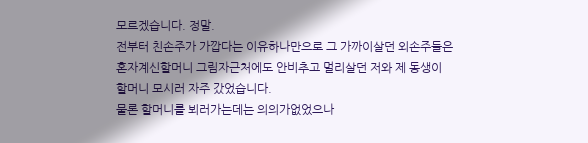모르겠습니다. 정말.
전부터 친손주가 가깝다는 이유하나만으로 그 가까이살던 외손주들은
혼자계신할머니 그림자근처에도 안비추고 멀리살던 저와 제 동생이
할머니 모시러 자주 갔었습니다.
물론 할머니를 뵈러가는데는 의의가없었으나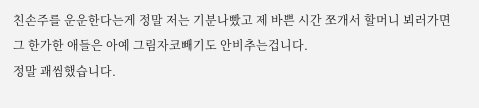친손주를 운운한다는게 정말 저는 기분나빴고 제 바쁜 시간 쪼개서 할머니 뵈러가면
그 한가한 애들은 아예 그림자코빼기도 안비추는겁니다.
정말 괘씸했습니다.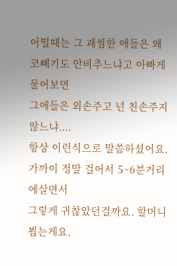어떨때는 그 괘씸한 애들은 왜 코빼기도 안비추느냐고 아빠게 물어보면
그애들은 외손주고 넌 친손주지않느냐....
항상 이런식으로 말씀하셨어요.
가까이 정말 걸어서 5~6분거리에살면서
그렇게 귀찮았던걸까요. 할머니 뵙는게요.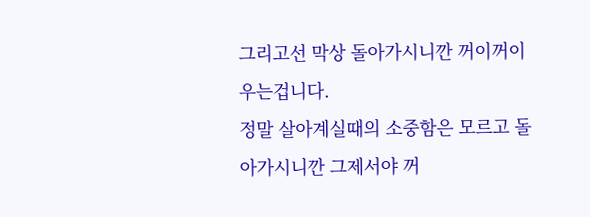그리고선 막상 돌아가시니깐 꺼이꺼이 우는겁니다.
정말 살아계실때의 소중함은 모르고 돌아가시니깐 그제서야 꺼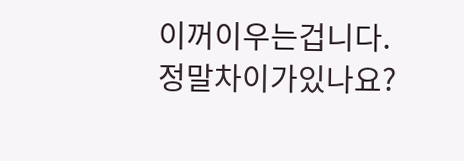이꺼이우는겁니다.
정말차이가있나요?